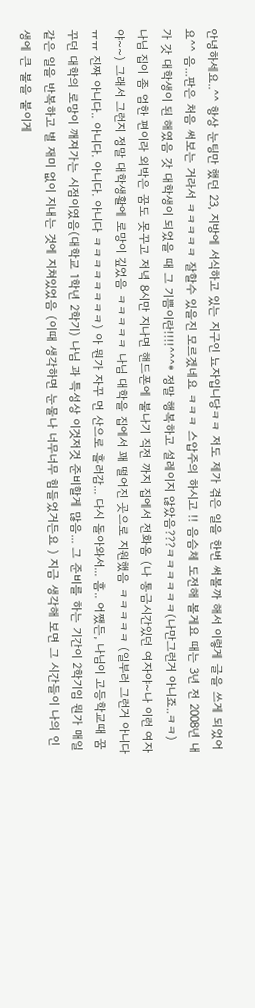안녕하세요..^^ 항상 눈팅만 했던 23, 지방에 서식하고 있는 지구인 뇨자입니당ㅋㅋ 저도 제가 겪은 일을 한번 써볼까 해서 이렇게 글을 쓰게 되었어요^^ 음...판은 처음 써보는 거라서 ㅋㅋㅋㅋㅋ 잘할수 있을진 모르겠네요 ㅋㅋㅋ 스압주의 하시고 !! 음슴체 도전해 볼게요 때는 3년 전 2008년 내가 갓 대학생이 된 해였음 갓 대학생이 되었을 때 그 기쁨이란!!!!^^^* 정말 행복하고 설레이지 않았음???ㅋㅋㅋㅋㅋㅋ(나만그런거 아니죠..ㅋㅋ) 나님 집이 좀 엄한 편이라 외박은 꿈도 못꾸고 저녁 8시만 지나면 핸드폰에 불나기 직전 까지 집에서 전화옴 (나 통금시간있던 여자야~나 이런 여자야~~) 그래서 그런지 정말 대학생활에 로망이 깊었음 ㅋㅋㅋㅋㅋ 나님 대학을 집에서 꽤 떨어진 곳으로 지원했음 ㅋㅋㅋㅋㅋ (일부러 그런거 아니다 ㅠㅠ 진짜 아니다.. 아니다. 아니다. 아니다 ㅋㅋㅋㅋㅋㅋㅋㅋ) 아 뭔가 자꾸 먼 산으로 흘러감... 다시 돌아와서... 흠.. 어쨌든, 나님이 고등학교때 꿈꾸던 대학의 로망이 깨져가는 시점이였음(대학교 1학년 2학기) 나님 과 특성상 이것저것 준비할게 많음... 그 준비를 하는 기간이 2학기임 뭔가 매일 같은 일을 반복하고 별 재미 없이 지내는 것에 지쳐있었음 (이때 생각하면 눈물나 너무너무 힘들었거든요 ) 지금 생각해 보면 그 시간들이 나의 인생에 큰 불을 붙이게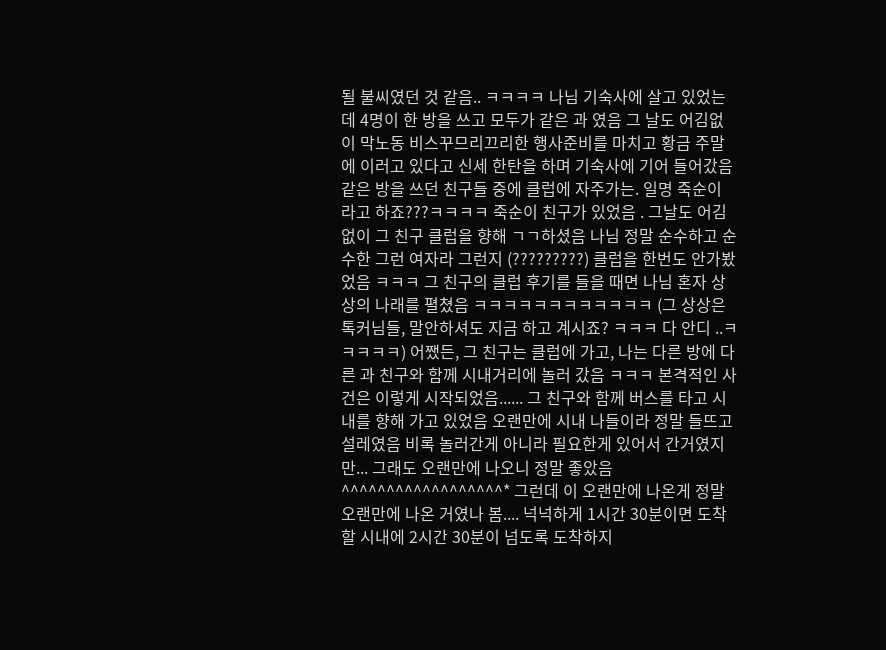될 불씨였던 것 같음.. ㅋㅋㅋㅋ 나님 기숙사에 살고 있었는데 4명이 한 방을 쓰고 모두가 같은 과 였음 그 날도 어김없이 막노동 비스꾸므리끄리한 행사준비를 마치고 황금 주말에 이러고 있다고 신세 한탄을 하며 기숙사에 기어 들어갔음 같은 방을 쓰던 친구들 중에 클럽에 자주가는. 일명 죽순이 라고 하죠???ㅋㅋㅋㅋ 죽순이 친구가 있었음 . 그날도 어김없이 그 친구 클럽을 향해 ㄱㄱ하셨음 나님 정말 순수하고 순수한 그런 여자라 그런지 (?????????) 클럽을 한번도 안가봤었음 ㅋㅋㅋ 그 친구의 클럽 후기를 들을 때면 나님 혼자 상상의 나래를 펼쳤음 ㅋㅋㅋㅋㅋㅋㅋㅋㅋㅋㅋㅋ (그 상상은 톡커님들, 말안하셔도 지금 하고 계시죠? ㅋㅋㅋ 다 안디 ..ㅋㅋㅋㅋㅋ) 어쨌든, 그 친구는 클럽에 가고, 나는 다른 방에 다른 과 친구와 함께 시내거리에 놀러 갔음 ㅋㅋㅋ 본격적인 사건은 이렇게 시작되었음...... 그 친구와 함께 버스를 타고 시내를 향해 가고 있었음 오랜만에 시내 나들이라 정말 들뜨고 설레였음 비록 놀러간게 아니라 필요한게 있어서 간거였지만... 그래도 오랜만에 나오니 정말 좋았음 ^^^^^^^^^^^^^^^^^^* 그런데 이 오랜만에 나온게 정말 오랜만에 나온 거였나 봄.... 넉넉하게 1시간 30분이면 도착할 시내에 2시간 30분이 넘도록 도착하지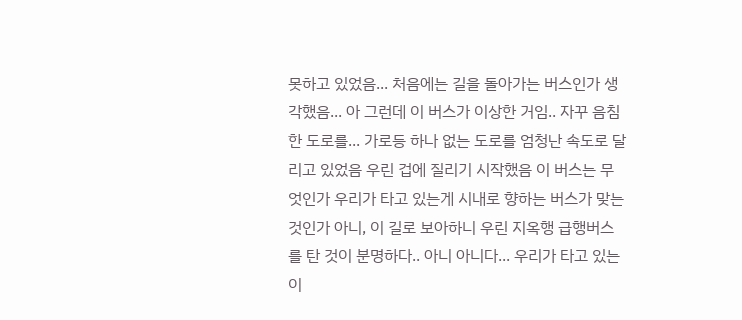못하고 있었음... 처음에는 길을 돌아가는 버스인가 생각했음... 아 그런데 이 버스가 이상한 거임.. 자꾸 음침한 도로를... 가로등 하나 없는 도로를 엄청난 속도로 달리고 있었음 우린 겁에 질리기 시작했음 이 버스는 무엇인가 우리가 타고 있는게 시내로 향하는 버스가 맞는 것인가 아니, 이 길로 보아하니 우린 지옥행 급행버스를 탄 것이 분명하다.. 아니 아니다... 우리가 타고 있는 이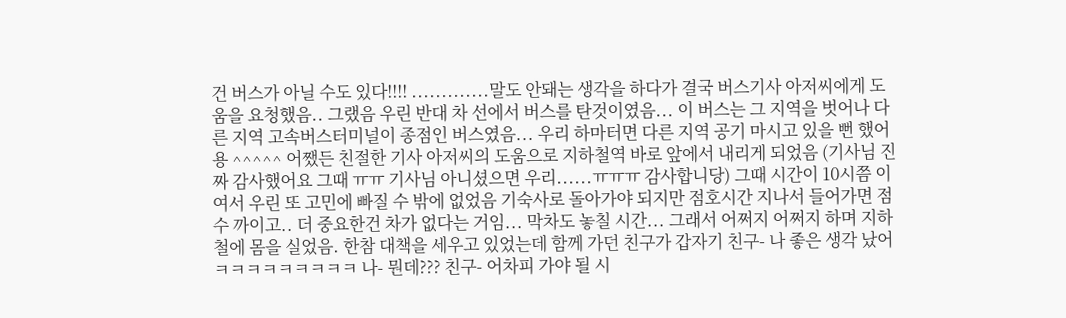건 버스가 아닐 수도 있다!!!! .............말도 안돼는 생각을 하다가 결국 버스기사 아저씨에게 도움을 요청했음.. 그랬음 우린 반대 차 선에서 버스를 탄것이였음... 이 버스는 그 지역을 벗어나 다른 지역 고속버스터미널이 종점인 버스였음... 우리 하마터면 다른 지역 공기 마시고 있을 뻔 했어용 ^^^^^ 어쨌든 친절한 기사 아저씨의 도움으로 지하철역 바로 앞에서 내리게 되었음 (기사님 진짜 감사했어요 그때 ㅠㅠ 기사님 아니셨으면 우리......ㅠㅠㅠ 감사합니당) 그때 시간이 10시쯤 이여서 우린 또 고민에 빠질 수 밖에 없었음 기숙사로 돌아가야 되지만 점호시간 지나서 들어가면 점수 까이고.. 더 중요한건 차가 없다는 거임... 막차도 놓칠 시간... 그래서 어쩌지 어쩌지 하며 지하철에 몸을 실었음. 한참 대책을 세우고 있었는데 함께 가던 친구가 갑자기 친구- 나 좋은 생각 났어 ㅋㅋㅋㅋㅋㅋㅋㅋㅋ 나- 뭔데??? 친구- 어차피 가야 될 시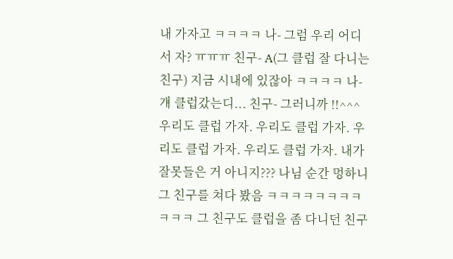내 가자고 ㅋㅋㅋㅋ 나- 그럼 우리 어디서 자? ㅠㅠㅠ 친구- A(그 클럽 잘 다니는 친구) 지금 시내에 있잖아 ㅋㅋㅋㅋ 나- 걔 클럽갔는디... 친구- 그러니까 !!^^^ 우리도 클럽 가자. 우리도 클럽 가자. 우리도 클럽 가자. 우리도 클럽 가자. 내가 잘못들은 거 아니지??? 나님 순간 멍하니 그 친구를 쳐다 봤음 ㅋㅋㅋㅋㅋㅋㅋㅋㅋㅋㅋ 그 친구도 클럽을 좀 다니던 친구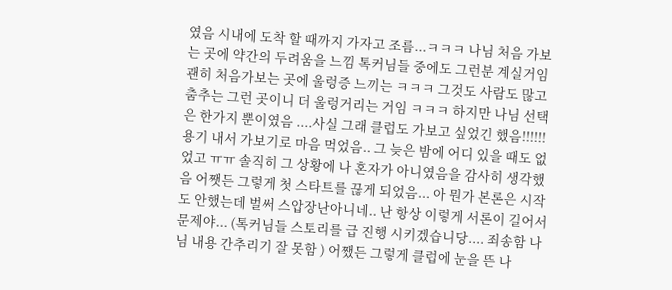였음 시내에 도착 할 때까지 가자고 조름...ㅋㅋㅋ 나님 처음 가보는 곳에 약간의 두려움을 느낌 톡커님들 중에도 그런분 계실거임 괜히 처음가보는 곳에 울렁증 느끼는 ㅋㅋㅋ 그것도 사람도 많고 춤추는 그런 곳이니 더 울렁거리는 거임 ㅋㅋㅋ 하지만 나님 선택은 한가지 뿐이였음 ....사실 그래 클럽도 가보고 싶었긴 했음!!!!!! 용기 내서 가보기로 마음 먹었음.. 그 늦은 밤에 어디 있을 때도 없었고 ㅠㅠ 솔직히 그 상황에 나 혼자가 아니였음을 감사히 생각했음 어쨋든 그렇게 첫 스타트를 끊게 되었음... 아 뭔가 본론은 시작도 안했는데 벌써 스압장난아니네.. 난 항상 이렇게 서론이 길어서 문제야... (톡커님들 스토리를 급 진행 시키겠습니당.... 죄송함 나님 내용 간추리기 잘 못함 ) 어쨌든 그렇게 클럽에 눈을 뜬 나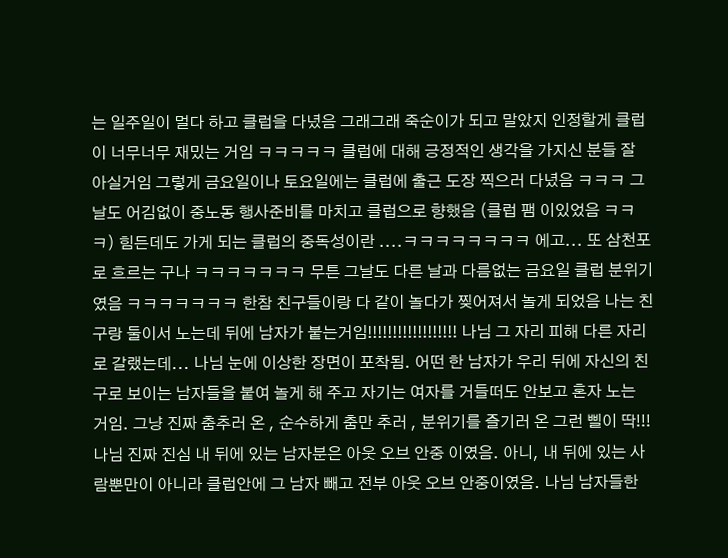는 일주일이 멀다 하고 클럽을 다녔음 그래그래 죽순이가 되고 말았지 인정할게 클럽이 너무너무 재밌는 거임 ㅋㅋㅋㅋㅋ 클럽에 대해 긍정적인 생각을 가지신 분들 잘 아실거임 그렇게 금요일이나 토요일에는 클럽에 출근 도장 찍으러 다녔음 ㅋㅋㅋ 그날도 어김없이 중노동 행사준비를 마치고 클럽으로 향했음 (클럽 팸 이있었음 ㅋㅋㅋ) 힘든데도 가게 되는 클럽의 중독성이란 ....ㅋㅋㅋㅋㅋㅋㅋㅋ 에고... 또 삼천포로 흐르는 구나 ㅋㅋㅋㅋㅋㅋㅋ 무튼 그날도 다른 날과 다름없는 금요일 클럽 분위기 였음 ㅋㅋㅋㅋㅋㅋㅋ 한참 친구들이랑 다 같이 놀다가 찢어져서 놀게 되었음 나는 친구랑 둘이서 노는데 뒤에 남자가 붙는거임!!!!!!!!!!!!!!!!!! 나님 그 자리 피해 다른 자리로 갈랬는데... 나님 눈에 이상한 장면이 포착됨. 어떤 한 남자가 우리 뒤에 자신의 친구로 보이는 남자들을 붙여 놀게 해 주고 자기는 여자를 거들떠도 안보고 혼자 노는 거임. 그냥 진짜 춤추러 온 , 순수하게 춤만 추러 , 분위기를 즐기러 온 그런 삘이 딱!!! 나님 진짜 진심 내 뒤에 있는 남자분은 아웃 오브 안중 이였음. 아니, 내 뒤에 있는 사람뿐만이 아니라 클럽안에 그 남자 빼고 전부 아웃 오브 안중이였음. 나님 남자들한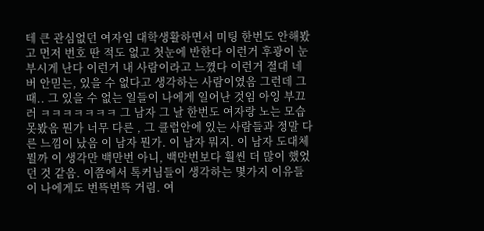테 큰 관심없던 여자임 대학생활하면서 미팅 한번도 안해봤고 먼저 번호 딴 적도 없고 첫눈에 반한다 이런거 후광이 눈부시게 난다 이런거 내 사람이라고 느꼈다 이런거 절대 네버 안믿는, 있을 수 없다고 생각하는 사람이였음 그런데 그때.. 그 있을 수 없는 일들이 나에게 일어난 것임 아잉 부끄러 ㅋㅋㅋㅋㅋㅋㅋ 그 남자 그 날 한번도 여자랑 노는 모습 못봤음 뭔가 너무 다른 , 그 클럽안에 있는 사람들과 정말 다른 느낌이 났음 이 남자 뭔가. 이 남자 뭐지. 이 남자 도대체 뭘까 이 생각만 백만번 아니, 백만번보다 훨씬 더 많이 했었던 것 같음. 이쯤에서 톡커님들이 생각하는 몇가지 이유들이 나에게도 번뜩번뜩 거림. 여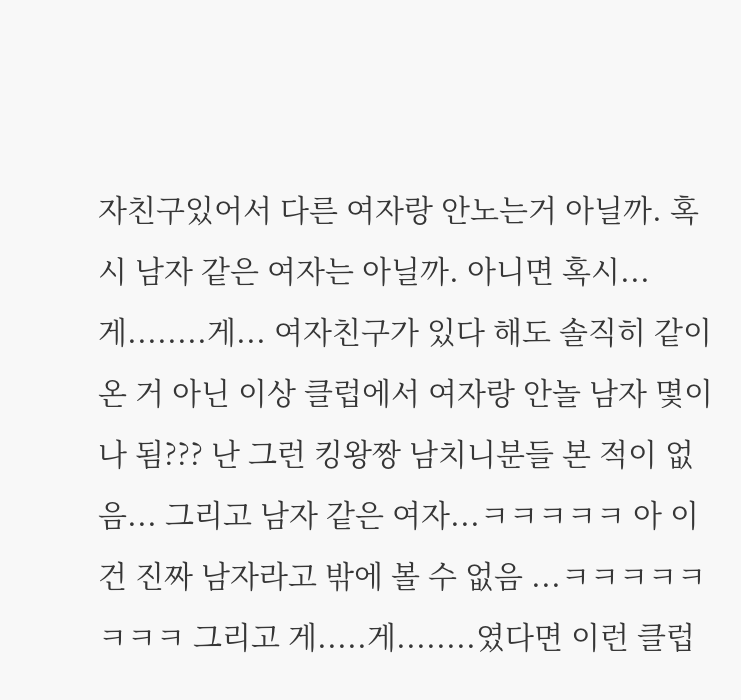자친구있어서 다른 여자랑 안노는거 아닐까. 혹시 남자 같은 여자는 아닐까. 아니면 혹시...게........게... 여자친구가 있다 해도 솔직히 같이 온 거 아닌 이상 클럽에서 여자랑 안놀 남자 몇이나 됨??? 난 그런 킹왕짱 남치니분들 본 적이 없음... 그리고 남자 같은 여자...ㅋㅋㅋㅋㅋ 아 이건 진짜 남자라고 밖에 볼 수 없음 ...ㅋㅋㅋㅋㅋㅋㅋㅋ 그리고 게.....게........였다면 이런 클럽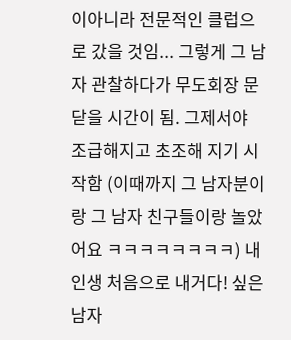이아니라 전문적인 클럽으로 갔을 것임... 그렇게 그 남자 관찰하다가 무도회장 문 닫을 시간이 됨. 그제서야 조급해지고 초조해 지기 시작함 (이때까지 그 남자분이랑 그 남자 친구들이랑 놀았어요 ㅋㅋㅋㅋㅋㅋㅋㅋ) 내 인생 처음으로 내거다! 싶은 남자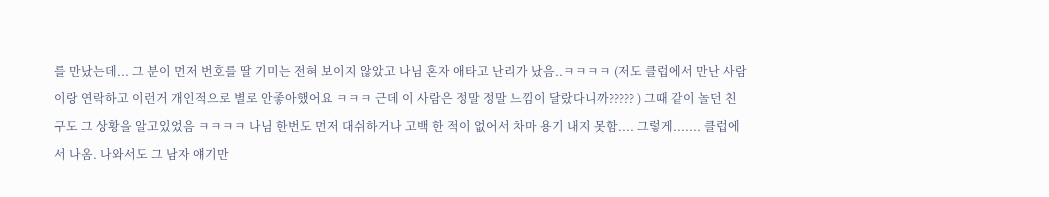를 만났는데... 그 분이 먼저 번호를 딸 기미는 전혀 보이지 않았고 나님 혼자 애타고 난리가 났음..ㅋㅋㅋㅋ (저도 클럽에서 만난 사람이랑 연락하고 이런거 개인적으로 별로 안좋아했어요 ㅋㅋㅋ 근데 이 사람은 정말 정말 느낌이 달랐다니까????? ) 그때 같이 놀던 친구도 그 상황을 알고있었음 ㅋㅋㅋㅋ 나님 한번도 먼저 대쉬하거나 고백 한 적이 없어서 차마 용기 내지 못함.... 그렇게....... 클럽에서 나옴. 나와서도 그 남자 얘기만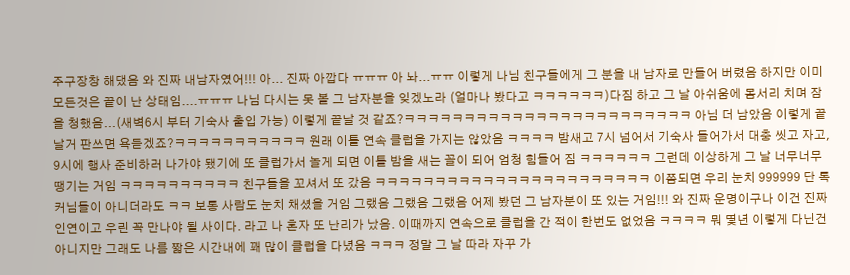주구장창 해댔음 와 진짜 내남자였어!!! 아... 진짜 아깝다 ㅠㅠㅠ 아 놔...ㅠㅠ 이렇게 나님 친구들에게 그 분을 내 남자로 만들어 버렸음 하지만 이미 모든것은 끝이 난 상태임....ㅠㅠㅠ 나님 다시는 못 볼 그 남자분을 잊겠노라 (얼마나 봤다고 ㅋㅋㅋㅋㅋㅋ)다짐 하고 그 날 아쉬움에 몸서리 치며 잠을 청했음...(새벽6시 부터 기숙사 출입 가능) 이렇게 끝날 것 같죠?ㅋㅋㅋㅋㅋㅋㅋㅋㅋㅋㅋㅋㅋㅋㅋㅋㅋㅋㅋㅋㅋㅋㅋㅋ 아님 더 남았음 이렇게 끝날거 판쓰면 욕듣겠죠?ㅋㅋㅋㅋㅋㅋㅋㅋㅋㅋㅋ 원래 이틀 연속 클럽을 가지는 않았음 ㅋㅋㅋㅋ 밤새고 7시 넘어서 기숙사 들어가서 대충 씻고 자고, 9시에 행사 준비하러 나가야 됐기에 또 클럽가서 놀게 되면 이틀 밤을 새는 꼴이 되어 엄청 힘들어 짐 ㅋㅋㅋㅋㅋㅋ 그런데 이상하게 그 날 너무너무 땡기는 거임 ㅋㅋㅋㅋㅋㅋㅋㅋㅋㅋ 친구들을 꼬셔서 또 갔음 ㅋㅋㅋㅋㅋㅋㅋㅋㅋㅋㅋㅋㅋㅋㅋㅋㅋㅋㅋㅋㅋㅋㅋ 이쯤되면 우리 눈치 999999 단 톡커님들이 아니더라도 ㅋㅋ 보통 사람도 눈치 채셨을 거임 그랬음 그랬음 그랬음 어제 봤던 그 남자분이 또 있는 거임!!! 와 진짜 운명이구나 이건 진짜 인연이고 우린 꼭 만나야 될 사이다. 라고 나 혼자 또 난리가 났음. 이때까지 연속으로 클럽을 간 적이 한번도 없었음 ㅋㅋㅋㅋ 뭐 몇년 이렇게 다닌건 아니지만 그래도 나름 짧은 시간내에 꽤 많이 클럽을 다녔음 ㅋㅋㅋ 정말 그 날 따라 자꾸 가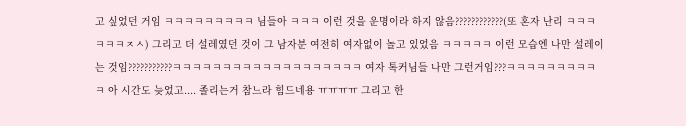고 싶었던 거임 ㅋㅋㅋㅋㅋㅋㅋㅋㅋ 님들아 ㅋㅋㅋ 이런 것을 운명이라 하지 않음????????????(또 혼자 난리 ㅋㅋㅋㅋㅋㅋㅈㅅ) 그리고 더 설레였던 것이 그 남자분 여전히 여자없이 놀고 있었음 ㅋㅋㅋㅋㅋ 이런 모습엔 나만 설레이는 것임???????????ㅋㅋㅋㅋㅋㅋㅋㅋㅋㅋㅋㅋㅋㅋㅋㅋㅋㅋㅋ 여자 톡커님들 나만 그런거임???ㅋㅋㅋㅋㅋㅋㅋㅋㅋㅋ 아 시간도 늦었고.... 졸리는거 참느라 힘드네용 ㅠㅠㅠㅠ 그리고 한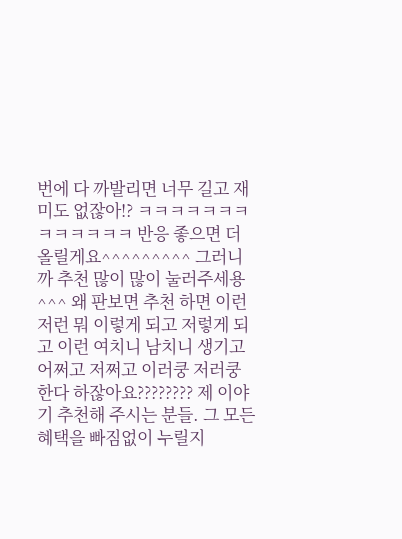번에 다 까발리면 너무 길고 재미도 없잖아!? ㅋㅋㅋㅋㅋㅋㅋㅋㅋㅋㅋㅋㅋ 반응 좋으면 더 올릴게요^^^^^^^^^ 그러니까 추천 많이 많이 눌러주세용^^^ 왜 판보면 추천 하면 이런저런 뭐 이렇게 되고 저렇게 되고 이런 여치니 남치니 생기고 어쩌고 저쩌고 이러쿵 저러쿵 한다 하잖아요???????? 제 이야기 추천해 주시는 분들. 그 모든 혜택을 빠짐없이 누릴지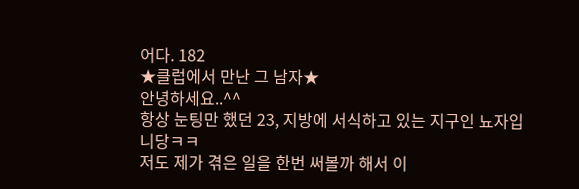어다. 182
★클럽에서 만난 그 남자★
안녕하세요..^^
항상 눈팅만 했던 23, 지방에 서식하고 있는 지구인 뇨자입니당ㅋㅋ
저도 제가 겪은 일을 한번 써볼까 해서 이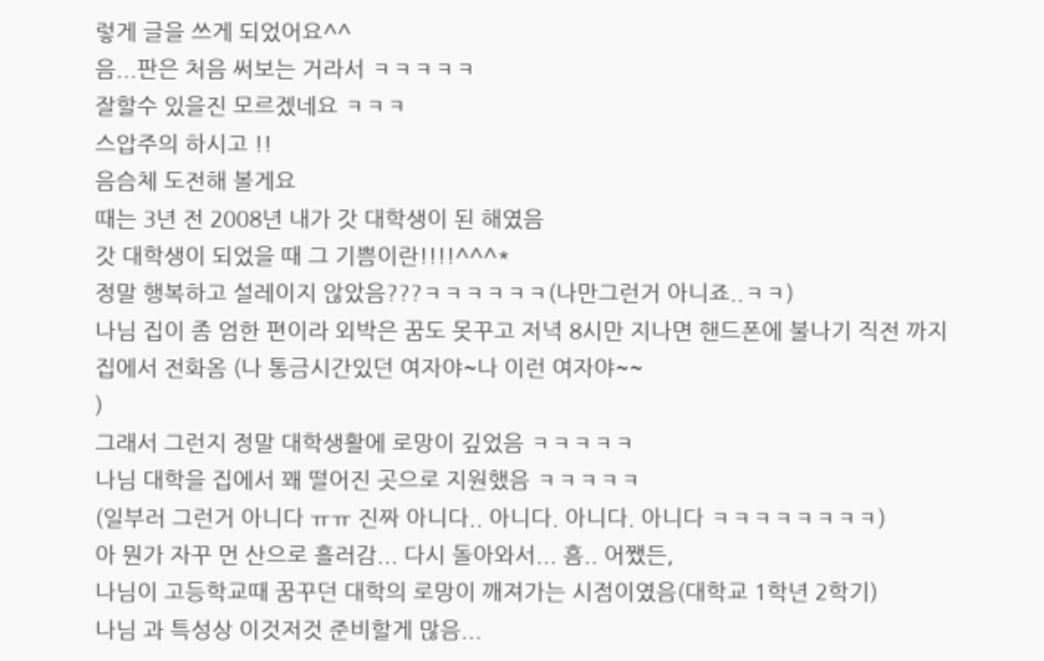렇게 글을 쓰게 되었어요^^
음...판은 처음 써보는 거라서 ㅋㅋㅋㅋㅋ
잘할수 있을진 모르겠네요 ㅋㅋㅋ
스압주의 하시고 !!
음슴체 도전해 볼게요
때는 3년 전 2008년 내가 갓 대학생이 된 해였음
갓 대학생이 되었을 때 그 기쁨이란!!!!^^^*
정말 행복하고 설레이지 않았음???ㅋㅋㅋㅋㅋㅋ(나만그런거 아니죠..ㅋㅋ)
나님 집이 좀 엄한 편이라 외박은 꿈도 못꾸고 저녁 8시만 지나면 핸드폰에 불나기 직전 까지
집에서 전화옴 (나 통금시간있던 여자야~나 이런 여자야~~
)
그래서 그런지 정말 대학생활에 로망이 깊었음 ㅋㅋㅋㅋㅋ
나님 대학을 집에서 꽤 떨어진 곳으로 지원했음 ㅋㅋㅋㅋㅋ
(일부러 그런거 아니다 ㅠㅠ 진짜 아니다.. 아니다. 아니다. 아니다 ㅋㅋㅋㅋㅋㅋㅋㅋ)
아 뭔가 자꾸 먼 산으로 흘러감... 다시 돌아와서... 흠.. 어쨌든,
나님이 고등학교때 꿈꾸던 대학의 로망이 깨져가는 시점이였음(대학교 1학년 2학기)
나님 과 특성상 이것저것 준비할게 많음...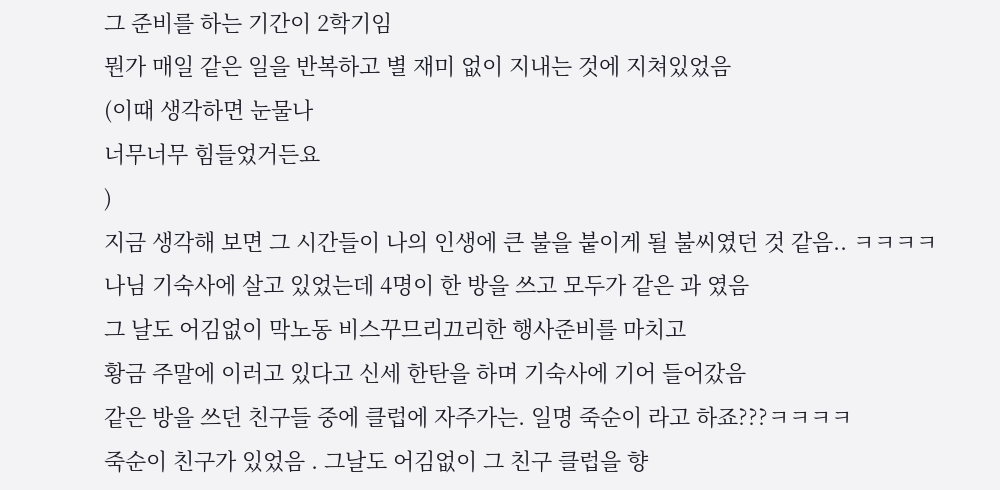그 준비를 하는 기간이 2학기임
뭔가 매일 같은 일을 반복하고 별 재미 없이 지내는 것에 지쳐있었음
(이때 생각하면 눈물나
너무너무 힘들었거든요
)
지금 생각해 보면 그 시간들이 나의 인생에 큰 불을 붙이게 될 불씨였던 것 같음.. ㅋㅋㅋㅋ
나님 기숙사에 살고 있었는데 4명이 한 방을 쓰고 모두가 같은 과 였음
그 날도 어김없이 막노동 비스꾸므리끄리한 행사준비를 마치고
황금 주말에 이러고 있다고 신세 한탄을 하며 기숙사에 기어 들어갔음
같은 방을 쓰던 친구들 중에 클럽에 자주가는. 일명 죽순이 라고 하죠???ㅋㅋㅋㅋ
죽순이 친구가 있었음 . 그날도 어김없이 그 친구 클럽을 향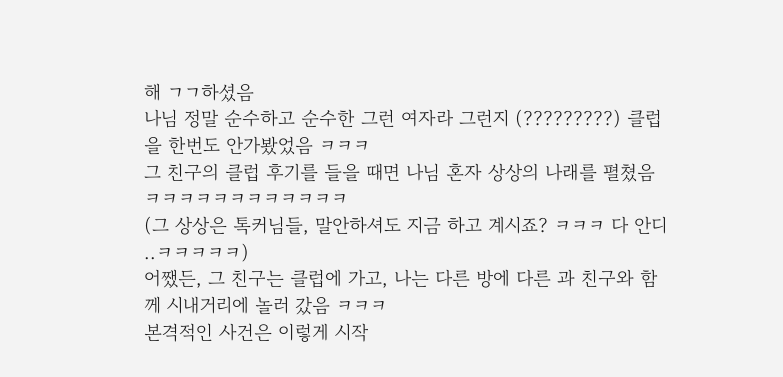해 ㄱㄱ하셨음
나님 정말 순수하고 순수한 그런 여자라 그런지 (?????????) 클럽을 한번도 안가봤었음 ㅋㅋㅋ
그 친구의 클럽 후기를 들을 때면 나님 혼자 상상의 나래를 펼쳤음 ㅋㅋㅋㅋㅋㅋㅋㅋㅋㅋㅋㅋ
(그 상상은 톡커님들, 말안하셔도 지금 하고 계시죠? ㅋㅋㅋ 다 안디 ..ㅋㅋㅋㅋㅋ)
어쨌든, 그 친구는 클럽에 가고, 나는 다른 방에 다른 과 친구와 함께 시내거리에 놀러 갔음 ㅋㅋㅋ
본격적인 사건은 이렇게 시작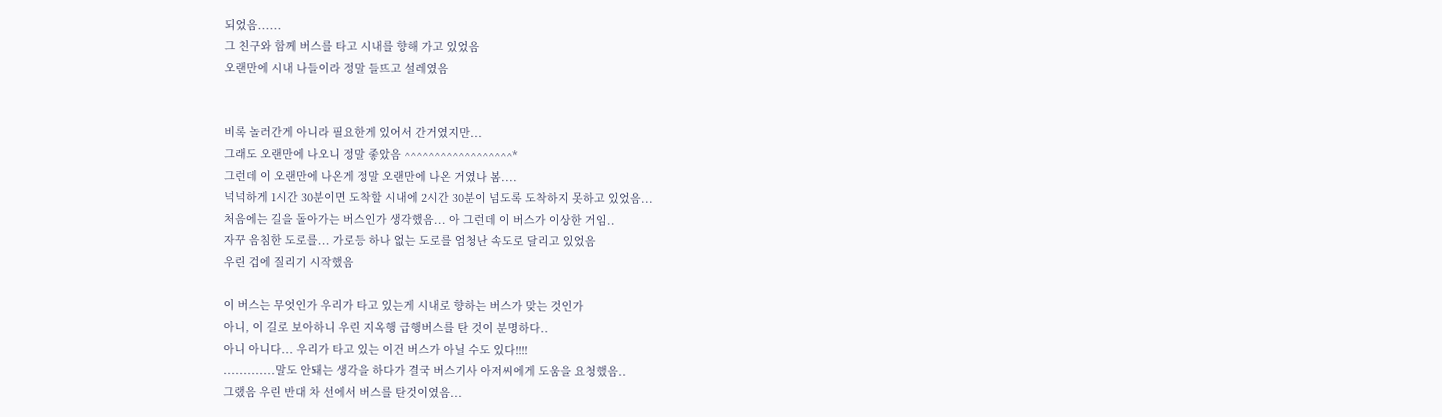되었음......
그 친구와 함께 버스를 타고 시내를 향해 가고 있었음
오랜만에 시내 나들이라 정말 들뜨고 설레였음


비록 놀러간게 아니라 필요한게 있어서 간거였지만...
그래도 오랜만에 나오니 정말 좋았음 ^^^^^^^^^^^^^^^^^^*
그런데 이 오랜만에 나온게 정말 오랜만에 나온 거였나 봄....
넉넉하게 1시간 30분이면 도착할 시내에 2시간 30분이 넘도록 도착하지 못하고 있었음...
처음에는 길을 돌아가는 버스인가 생각했음... 아 그런데 이 버스가 이상한 거임..
자꾸 음침한 도로를... 가로등 하나 없는 도로를 엄청난 속도로 달리고 있었음
우린 겁에 질리기 시작했음

이 버스는 무엇인가 우리가 타고 있는게 시내로 향하는 버스가 맞는 것인가
아니, 이 길로 보아하니 우린 지옥행 급행버스를 탄 것이 분명하다..
아니 아니다... 우리가 타고 있는 이건 버스가 아닐 수도 있다!!!!
.............말도 안돼는 생각을 하다가 결국 버스기사 아저씨에게 도움을 요청했음..
그랬음 우린 반대 차 선에서 버스를 탄것이였음...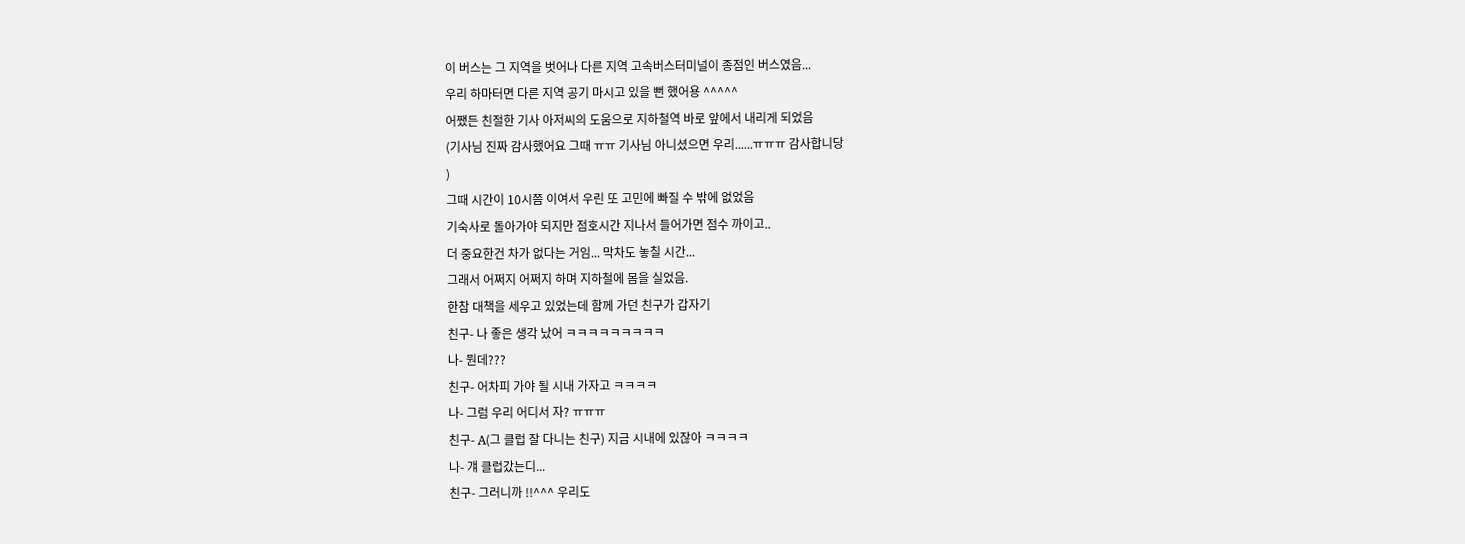이 버스는 그 지역을 벗어나 다른 지역 고속버스터미널이 종점인 버스였음...
우리 하마터면 다른 지역 공기 마시고 있을 뻔 했어용 ^^^^^
어쨌든 친절한 기사 아저씨의 도움으로 지하철역 바로 앞에서 내리게 되었음
(기사님 진짜 감사했어요 그때 ㅠㅠ 기사님 아니셨으면 우리......ㅠㅠㅠ 감사합니당
)
그때 시간이 10시쯤 이여서 우린 또 고민에 빠질 수 밖에 없었음
기숙사로 돌아가야 되지만 점호시간 지나서 들어가면 점수 까이고..
더 중요한건 차가 없다는 거임... 막차도 놓칠 시간...
그래서 어쩌지 어쩌지 하며 지하철에 몸을 실었음.
한참 대책을 세우고 있었는데 함께 가던 친구가 갑자기
친구- 나 좋은 생각 났어 ㅋㅋㅋㅋㅋㅋㅋㅋㅋ
나- 뭔데???
친구- 어차피 가야 될 시내 가자고 ㅋㅋㅋㅋ
나- 그럼 우리 어디서 자? ㅠㅠㅠ
친구- A(그 클럽 잘 다니는 친구) 지금 시내에 있잖아 ㅋㅋㅋㅋ
나- 걔 클럽갔는디...
친구- 그러니까 !!^^^ 우리도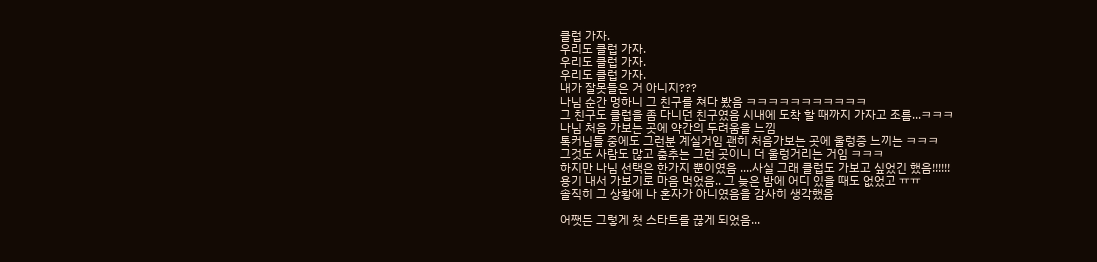클럽 가자.
우리도 클럽 가자.
우리도 클럽 가자.
우리도 클럽 가자.
내가 잘못들은 거 아니지???
나님 순간 멍하니 그 친구를 쳐다 봤음 ㅋㅋㅋㅋㅋㅋㅋㅋㅋㅋㅋ
그 친구도 클럽을 좀 다니던 친구였음 시내에 도착 할 때까지 가자고 조름...ㅋㅋㅋ
나님 처음 가보는 곳에 약간의 두려움을 느낌
톡커님들 중에도 그런분 계실거임 괜히 처음가보는 곳에 울렁증 느끼는 ㅋㅋㅋ
그것도 사람도 많고 춤추는 그런 곳이니 더 울렁거리는 거임 ㅋㅋㅋ
하지만 나님 선택은 한가지 뿐이였음 ....사실 그래 클럽도 가보고 싶었긴 했음!!!!!!
용기 내서 가보기로 마음 먹었음.. 그 늦은 밤에 어디 있을 때도 없었고 ㅠㅠ
솔직히 그 상황에 나 혼자가 아니였음을 감사히 생각했음

어쨋든 그렇게 첫 스타트를 끊게 되었음...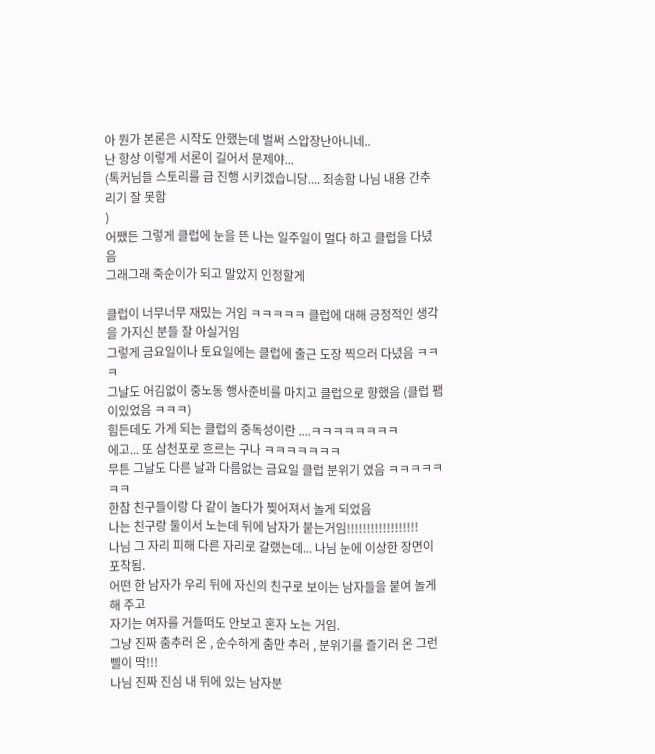아 뭔가 본론은 시작도 안했는데 벌써 스압장난아니네..
난 항상 이렇게 서론이 길어서 문제야...
(톡커님들 스토리를 급 진행 시키겠습니당.... 죄송함 나님 내용 간추리기 잘 못함
)
어쨌든 그렇게 클럽에 눈을 뜬 나는 일주일이 멀다 하고 클럽을 다녔음
그래그래 죽순이가 되고 말았지 인정할게

클럽이 너무너무 재밌는 거임 ㅋㅋㅋㅋㅋ 클럽에 대해 긍정적인 생각을 가지신 분들 잘 아실거임
그렇게 금요일이나 토요일에는 클럽에 출근 도장 찍으러 다녔음 ㅋㅋㅋ
그날도 어김없이 중노동 행사준비를 마치고 클럽으로 향했음 (클럽 팸 이있었음 ㅋㅋㅋ)
힘든데도 가게 되는 클럽의 중독성이란 ....ㅋㅋㅋㅋㅋㅋㅋㅋ
에고... 또 삼천포로 흐르는 구나 ㅋㅋㅋㅋㅋㅋㅋ
무튼 그날도 다른 날과 다름없는 금요일 클럽 분위기 였음 ㅋㅋㅋㅋㅋㅋㅋ
한참 친구들이랑 다 같이 놀다가 찢어져서 놀게 되었음
나는 친구랑 둘이서 노는데 뒤에 남자가 붙는거임!!!!!!!!!!!!!!!!!!
나님 그 자리 피해 다른 자리로 갈랬는데... 나님 눈에 이상한 장면이 포착됨.
어떤 한 남자가 우리 뒤에 자신의 친구로 보이는 남자들을 붙여 놀게 해 주고
자기는 여자를 거들떠도 안보고 혼자 노는 거임.
그냥 진짜 춤추러 온 , 순수하게 춤만 추러 , 분위기를 즐기러 온 그런 삘이 딱!!!
나님 진짜 진심 내 뒤에 있는 남자분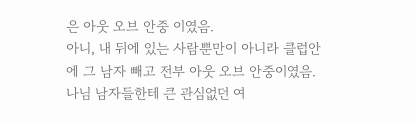은 아웃 오브 안중 이였음.
아니, 내 뒤에 있는 사람뿐만이 아니라 클럽안에 그 남자 빼고 전부 아웃 오브 안중이였음.
나님 남자들한테 큰 관심없던 여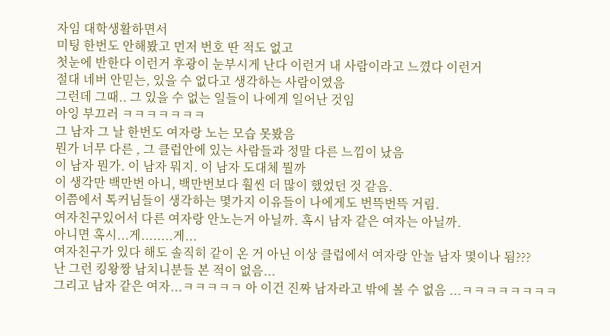자임 대학생활하면서
미팅 한번도 안해봤고 먼저 번호 딴 적도 없고
첫눈에 반한다 이런거 후광이 눈부시게 난다 이런거 내 사람이라고 느꼈다 이런거
절대 네버 안믿는, 있을 수 없다고 생각하는 사람이였음
그런데 그때.. 그 있을 수 없는 일들이 나에게 일어난 것임
아잉 부끄러 ㅋㅋㅋㅋㅋㅋㅋ
그 남자 그 날 한번도 여자랑 노는 모습 못봤음
뭔가 너무 다른 , 그 클럽안에 있는 사람들과 정말 다른 느낌이 났음
이 남자 뭔가. 이 남자 뭐지. 이 남자 도대체 뭘까
이 생각만 백만번 아니, 백만번보다 훨씬 더 많이 했었던 것 같음.
이쯤에서 톡커님들이 생각하는 몇가지 이유들이 나에게도 번뜩번뜩 거림.
여자친구있어서 다른 여자랑 안노는거 아닐까. 혹시 남자 같은 여자는 아닐까.
아니면 혹시...게........게...
여자친구가 있다 해도 솔직히 같이 온 거 아닌 이상 클럽에서 여자랑 안놀 남자 몇이나 됨???
난 그런 킹왕짱 남치니분들 본 적이 없음...
그리고 남자 같은 여자...ㅋㅋㅋㅋㅋ 아 이건 진짜 남자라고 밖에 볼 수 없음 ...ㅋㅋㅋㅋㅋㅋㅋㅋ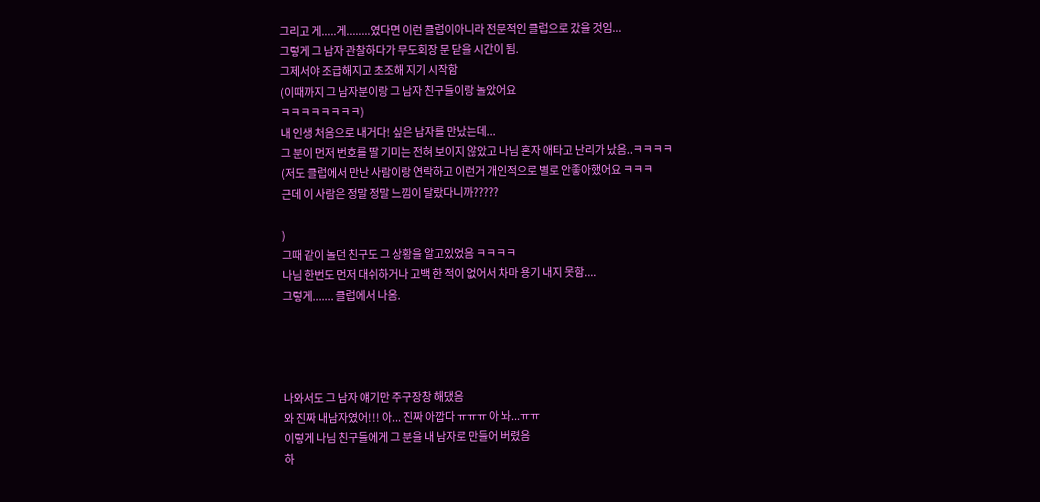그리고 게.....게........였다면 이런 클럽이아니라 전문적인 클럽으로 갔을 것임...
그렇게 그 남자 관찰하다가 무도회장 문 닫을 시간이 됨.
그제서야 조급해지고 초조해 지기 시작함
(이때까지 그 남자분이랑 그 남자 친구들이랑 놀았어요
ㅋㅋㅋㅋㅋㅋㅋㅋ)
내 인생 처음으로 내거다! 싶은 남자를 만났는데...
그 분이 먼저 번호를 딸 기미는 전혀 보이지 않았고 나님 혼자 애타고 난리가 났음..ㅋㅋㅋㅋ
(저도 클럽에서 만난 사람이랑 연락하고 이런거 개인적으로 별로 안좋아했어요 ㅋㅋㅋ
근데 이 사람은 정말 정말 느낌이 달랐다니까?????

)
그때 같이 놀던 친구도 그 상황을 알고있었음 ㅋㅋㅋㅋ
나님 한번도 먼저 대쉬하거나 고백 한 적이 없어서 차마 용기 내지 못함....
그렇게....... 클럽에서 나옴.




나와서도 그 남자 얘기만 주구장창 해댔음
와 진짜 내남자였어!!! 아... 진짜 아깝다 ㅠㅠㅠ 아 놔...ㅠㅠ
이렇게 나님 친구들에게 그 분을 내 남자로 만들어 버렸음
하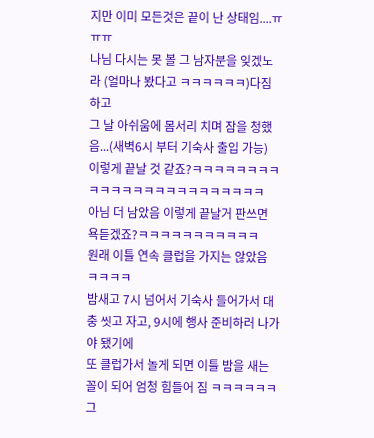지만 이미 모든것은 끝이 난 상태임....ㅠㅠㅠ
나님 다시는 못 볼 그 남자분을 잊겠노라 (얼마나 봤다고 ㅋㅋㅋㅋㅋㅋ)다짐 하고
그 날 아쉬움에 몸서리 치며 잠을 청했음...(새벽6시 부터 기숙사 출입 가능)
이렇게 끝날 것 같죠?ㅋㅋㅋㅋㅋㅋㅋㅋㅋㅋㅋㅋㅋㅋㅋㅋㅋㅋㅋㅋㅋㅋㅋㅋ
아님 더 남았음 이렇게 끝날거 판쓰면 욕듣겠죠?ㅋㅋㅋㅋㅋㅋㅋㅋㅋㅋㅋ
원래 이틀 연속 클럽을 가지는 않았음 ㅋㅋㅋㅋ
밤새고 7시 넘어서 기숙사 들어가서 대충 씻고 자고, 9시에 행사 준비하러 나가야 됐기에
또 클럽가서 놀게 되면 이틀 밤을 새는 꼴이 되어 엄청 힘들어 짐 ㅋㅋㅋㅋㅋㅋ
그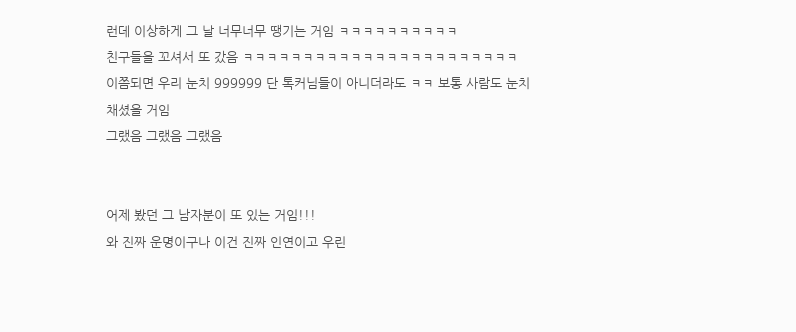런데 이상하게 그 날 너무너무 땡기는 거임 ㅋㅋㅋㅋㅋㅋㅋㅋㅋㅋ
친구들을 꼬셔서 또 갔음 ㅋㅋㅋㅋㅋㅋㅋㅋㅋㅋㅋㅋㅋㅋㅋㅋㅋㅋㅋㅋㅋㅋㅋ
이쯤되면 우리 눈치 999999 단 톡커님들이 아니더라도 ㅋㅋ 보통 사람도 눈치 채셨을 거임
그랬음 그랬음 그랬음


어제 봤던 그 남자분이 또 있는 거임!!!
와 진짜 운명이구나 이건 진짜 인연이고 우린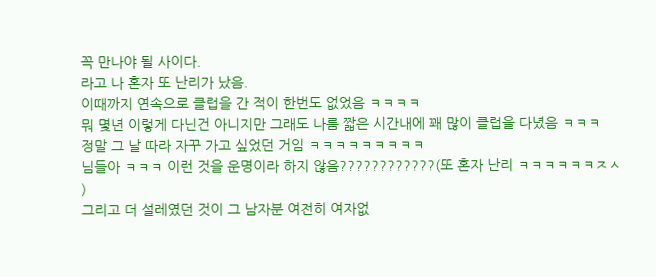꼭 만나야 될 사이다.
라고 나 혼자 또 난리가 났음.
이때까지 연속으로 클럽을 간 적이 한번도 없었음 ㅋㅋㅋㅋ
뭐 몇년 이렇게 다닌건 아니지만 그래도 나름 짧은 시간내에 꽤 많이 클럽을 다녔음 ㅋㅋㅋ
정말 그 날 따라 자꾸 가고 싶었던 거임 ㅋㅋㅋㅋㅋㅋㅋㅋㅋ
님들아 ㅋㅋㅋ 이런 것을 운명이라 하지 않음????????????(또 혼자 난리 ㅋㅋㅋㅋㅋㅋㅈㅅ
)
그리고 더 설레였던 것이 그 남자분 여전히 여자없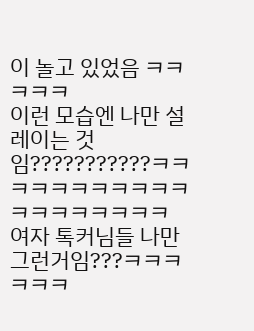이 놀고 있었음 ㅋㅋㅋㅋㅋ
이런 모습엔 나만 설레이는 것임???????????ㅋㅋㅋㅋㅋㅋㅋㅋㅋㅋㅋㅋㅋㅋㅋㅋㅋㅋㅋ
여자 톡커님들 나만 그런거임???ㅋㅋㅋㅋㅋㅋ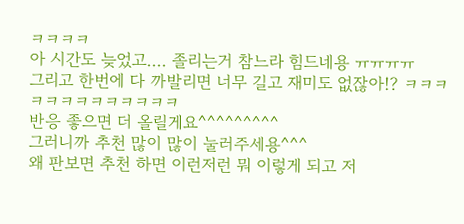ㅋㅋㅋㅋ
아 시간도 늦었고.... 졸리는거 참느라 힘드네용 ㅠㅠㅠㅠ
그리고 한번에 다 까발리면 너무 길고 재미도 없잖아!? ㅋㅋㅋㅋㅋㅋㅋㅋㅋㅋㅋㅋㅋ
반응 좋으면 더 올릴게요^^^^^^^^^
그러니까 추천 많이 많이 눌러주세용^^^
왜 판보면 추천 하면 이런저런 뭐 이렇게 되고 저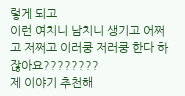렇게 되고
이런 여치니 남치니 생기고 어쩌고 저쩌고 이러쿵 저러쿵 한다 하잖아요????????
제 이야기 추천해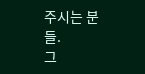주시는 분들.
그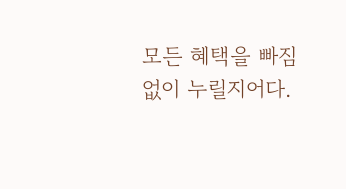모든 혜택을 빠짐없이 누릴지어다.